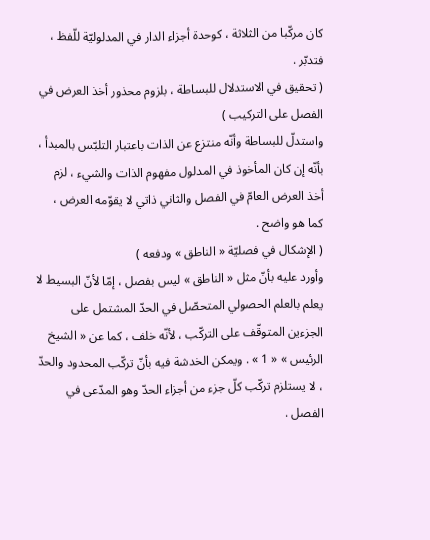كان مركّبا من الثلاثة ، كوحدة أجزاء الدار في المدلوليّة للّفظ ، فتدبّر .
( تحقيق في الاستدلال للبساطة ، بلزوم محذور أخذ العرض في الفصل على التركيب )
واستدلّ للبساطة وأنّه منتزع عن الذات باعتبار التلبّس بالمبدأ ، بأنّه إن كان المأخوذ في المدلول مفهوم الذات والشيء ، لزم أخذ العرض العامّ في الفصل والثاني ذاتي لا يقوّمه العرض ، كما هو واضح .
( الإشكال في فصليّة « الناطق » ودفعه )
وأورد عليه بأنّ مثل « الناطق » ليس بفصل ، إمّا لأنّ البسيط لا يعلم بالعلم الحصولي المتحصّل في الحدّ المشتمل على الجزءين المتوقّف على التركّب ، لأنّه خلف ، كما عن « الشيخ الرئيس » « 1 » . ويمكن الخدشة فيه بأنّ تركّب المحدود والحدّ ، لا يستلزم تركّب كلّ جزء من أجزاء الحدّ وهو المدّعى في الفصل .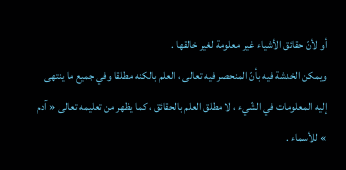أو لأنّ حقائق الأشياء غير معلومة لغير خالقها .
ويمكن الخدشة فيه بأنّ المنحصر فيه تعالى ، العلم بالكنه مطلقا وفي جميع ما ينتهى إليه المعلومات في الشّيء ، لا مطلق العلم بالحقائق ، كما يظهر من تعليمه تعالى « آدم » للأسماء .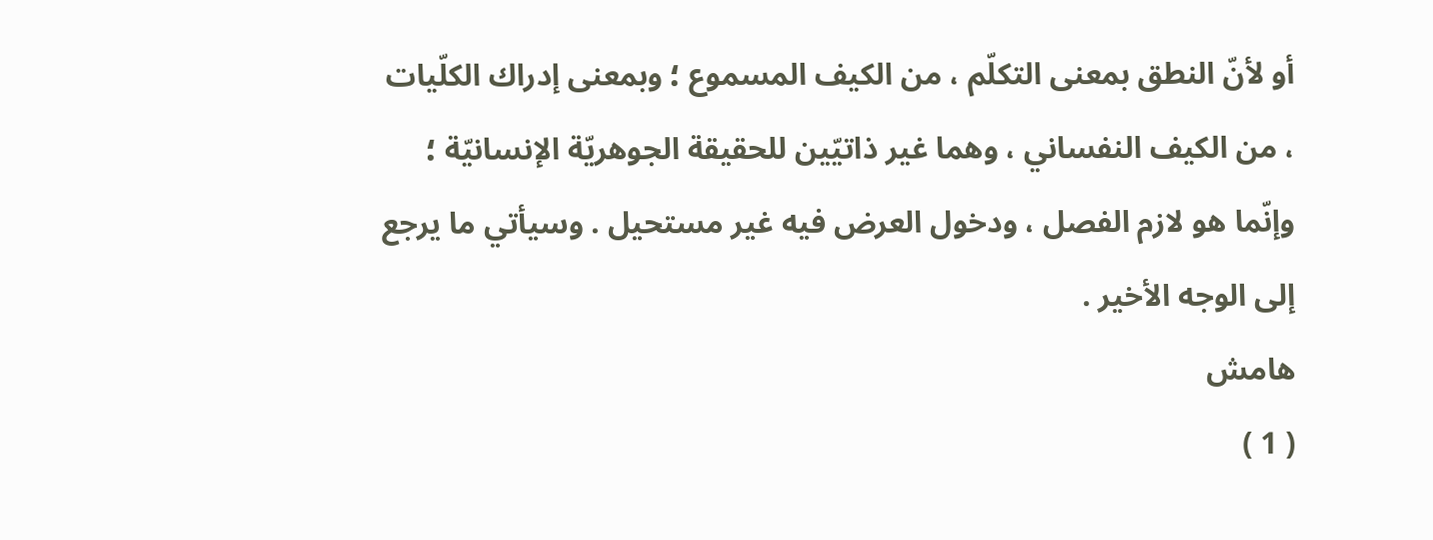أو لأنّ النطق بمعنى التكلّم ، من الكيف المسموع ؛ وبمعنى إدراك الكلّيات ، من الكيف النفساني ، وهما غير ذاتيّين للحقيقة الجوهريّة الإنسانيّة ؛ وإنّما هو لازم الفصل ، ودخول العرض فيه غير مستحيل . وسيأتي ما يرجع إلى الوجه الأخير .
هامش
( 1 )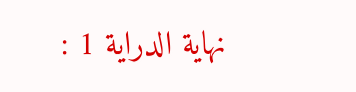نهاية الدراية 1 :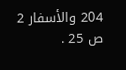204 والأسفار 2 ص 25 .